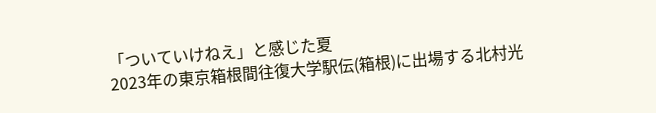「ついていけねえ」と感じた夏
2023年の東京箱根間往復大学駅伝(箱根)に出場する北村光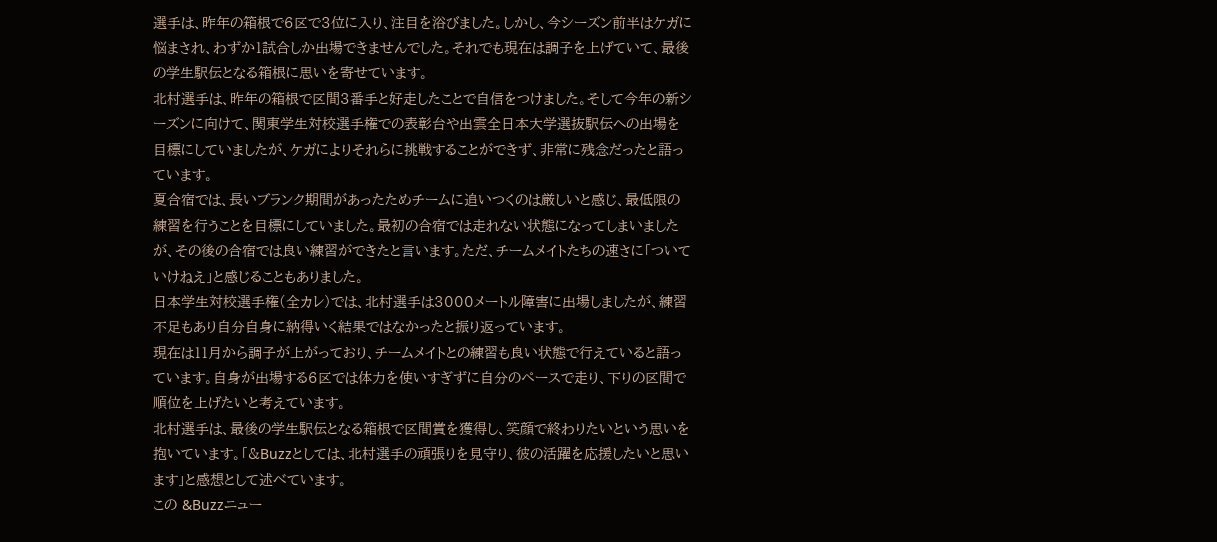選手は、昨年の箱根で6区で3位に入り、注目を浴びました。しかし、今シーズン前半はケガに悩まされ、わずか1試合しか出場できませんでした。それでも現在は調子を上げていて、最後の学生駅伝となる箱根に思いを寄せています。
北村選手は、昨年の箱根で区間3番手と好走したことで自信をつけました。そして今年の新シーズンに向けて、関東学生対校選手権での表彰台や出雲全日本大学選抜駅伝への出場を目標にしていましたが、ケガによりそれらに挑戦することができず、非常に残念だったと語っています。
夏合宿では、長いブランク期間があったためチームに追いつくのは厳しいと感じ、最低限の練習を行うことを目標にしていました。最初の合宿では走れない状態になってしまいましたが、その後の合宿では良い練習ができたと言います。ただ、チームメイトたちの速さに「ついていけねえ」と感じることもありました。
日本学生対校選手権(全カレ)では、北村選手は3000メートル障害に出場しましたが、練習不足もあり自分自身に納得いく結果ではなかったと振り返っています。
現在は11月から調子が上がっており、チームメイトとの練習も良い状態で行えていると語っています。自身が出場する6区では体力を使いすぎずに自分のペースで走り、下りの区間で順位を上げたいと考えています。
北村選手は、最後の学生駅伝となる箱根で区間賞を獲得し、笑顔で終わりたいという思いを抱いています。「&Buzzとしては、北村選手の頑張りを見守り、彼の活躍を応援したいと思います」と感想として述べています。
この &Buzzニュー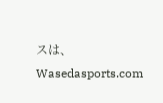スは、Wasedasports.com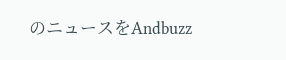のニュースをAndbuzz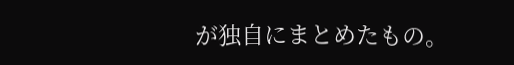が独自にまとめたもの。